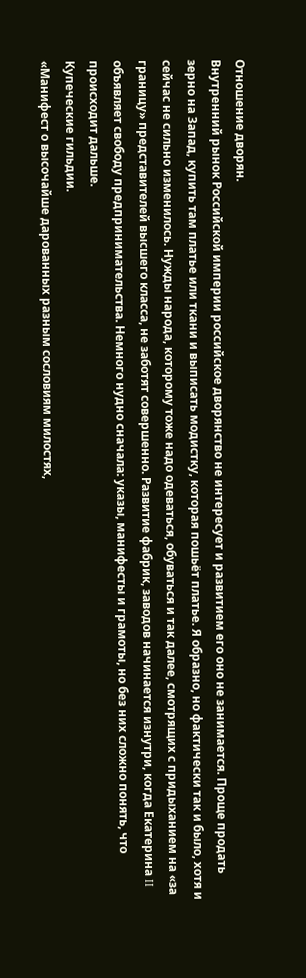Отношение дворян.
Внутренний рынок Российской империи российское дворянство не интересует и развитием его оно не занимается. Проще продать зерно на Запад, купить там платье или ткани и выписать модистку, которая пошьёт платье. Я образно, но фактически так и было, хотя и сейчас не сильно изменилось. Нужды народа, которому тоже надо одеваться, обуваться и так далее, смотрящих с придыханием на «за границу» представителей высшего класса, не заботят совершенно. Развитие фабрик, заводов начинается изнутри, когда Екатерина II объявляет свободу предпринимательства. Немного нудно сначала: указы, манифесты и грамоты, но без них сложно понять, что происходит дальше.
Купеческие гильдии.
«Манифест о высочайше дарованных разным сословиям милостях,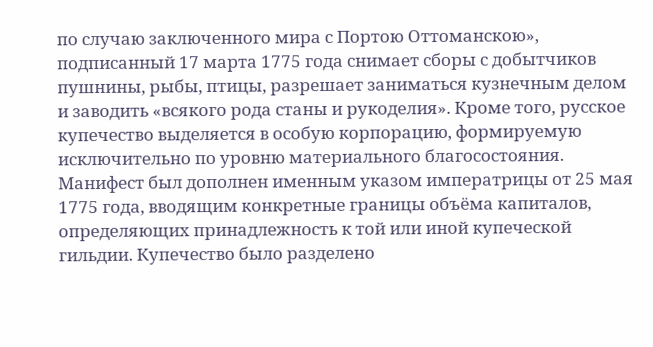по случаю заключенного мира с Портою Оттоманскою», подписанный 17 марта 1775 года снимает сборы с добытчиков пушнины, рыбы, птицы, разрешает заниматься кузнечным делом и заводить «всякого рода станы и рукоделия». Кроме того, русское купечество выделяется в особую корпорацию, формируемую исключительно по уровню материального благосостояния.
Манифест был дополнен именным указом императрицы от 25 мая 1775 года, вводящим конкретные границы объёма капиталов, определяющих принадлежность к той или иной купеческой гильдии. Купечество было разделено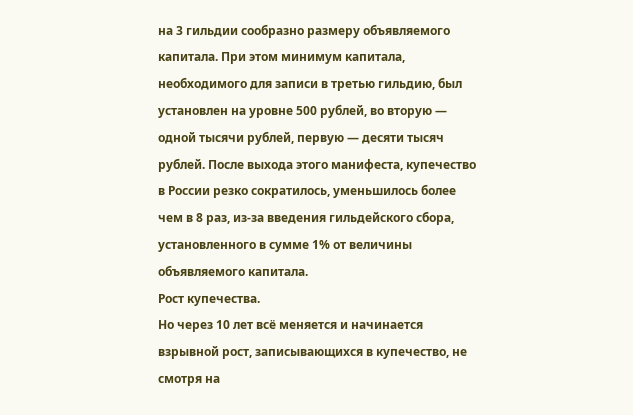на 3 гильдии сообразно размеру объявляемого капитала. При этом минимум капитала, необходимого для записи в третью гильдию, был установлен на уровне 500 рублей, во вторую — одной тысячи рублей, первую — десяти тысяч рублей. После выхода этого манифеста, купечество в России резко сократилось, уменьшилось более чем в 8 раз, из-за введения гильдейского сбора, установленного в сумме 1% от величины объявляемого капитала.
Рост купечества.
Но через 10 лет всё меняется и начинается взрывной рост, записывающихся в купечество, не смотря на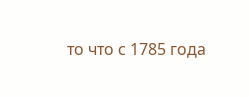то что с 1785 года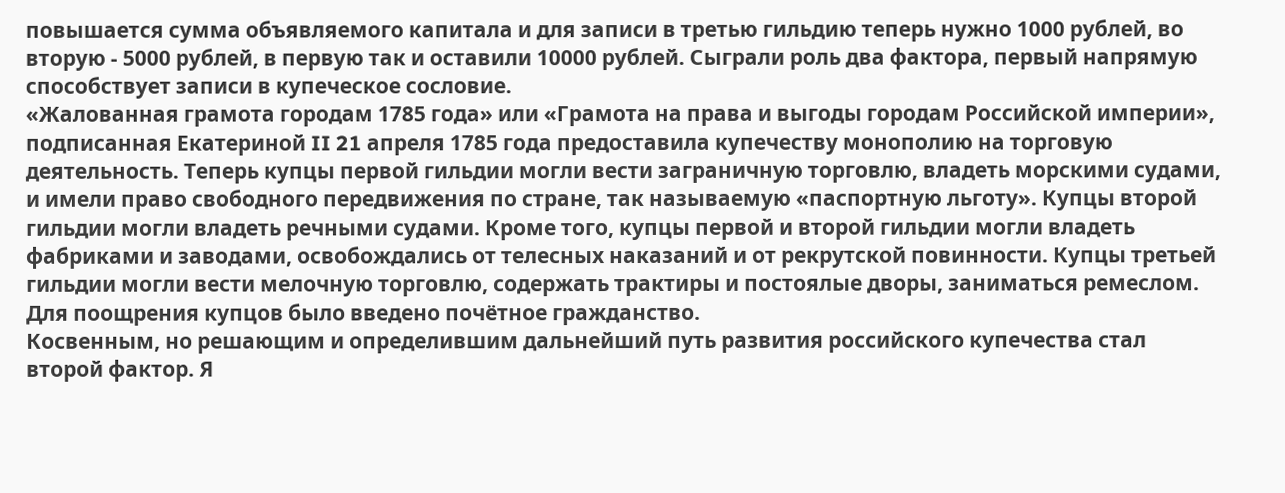повышается сумма объявляемого капитала и для записи в третью гильдию теперь нужно 1000 рублей, во вторую - 5000 рублей, в первую так и оставили 10000 рублей. Сыграли роль два фактора, первый напрямую способствует записи в купеческое сословие.
«Жалованная грамота городам 1785 года» или «Грамота на права и выгоды городам Российской империи», подписанная Екатериной II 21 апреля 1785 года предоставила купечеству монополию на торговую деятельность. Теперь купцы первой гильдии могли вести заграничную торговлю, владеть морскими судами, и имели право свободного передвижения по стране, так называемую «паспортную льготу». Купцы второй гильдии могли владеть речными судами. Кроме того, купцы первой и второй гильдии могли владеть фабриками и заводами, освобождались от телесных наказаний и от рекрутской повинности. Купцы третьей гильдии могли вести мелочную торговлю, содержать трактиры и постоялые дворы, заниматься ремеслом. Для поощрения купцов было введено почётное гражданство.
Косвенным, но решающим и определившим дальнейший путь развития российского купечества стал второй фактор. Я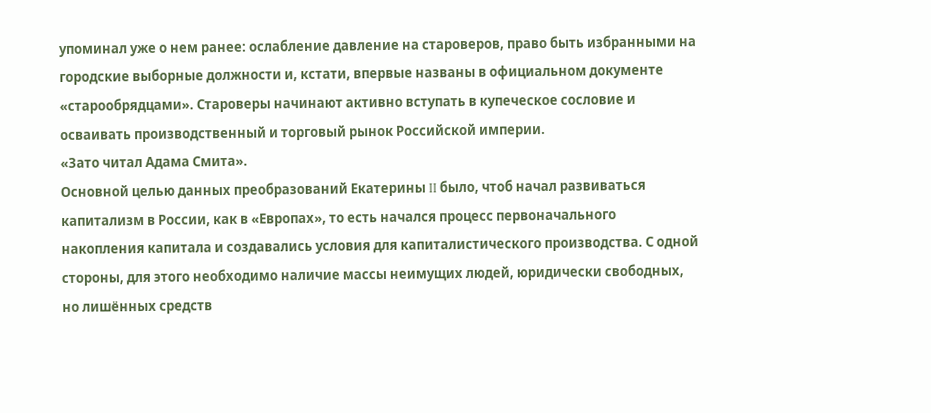упоминал уже о нем ранее: ослабление давление на староверов, право быть избранными на городские выборные должности и, кстати, впервые названы в официальном документе «старообрядцами». Староверы начинают активно вступать в купеческое сословие и осваивать производственный и торговый рынок Российской империи.
«Зато читал Адама Смита».
Основной целью данных преобразований Екатерины II было, чтоб начал развиваться капитализм в России, как в «Европах», то есть начался процесс первоначального накопления капитала и создавались условия для капиталистического производства. С одной стороны, для этого необходимо наличие массы неимущих людей, юридически свободных, но лишённых средств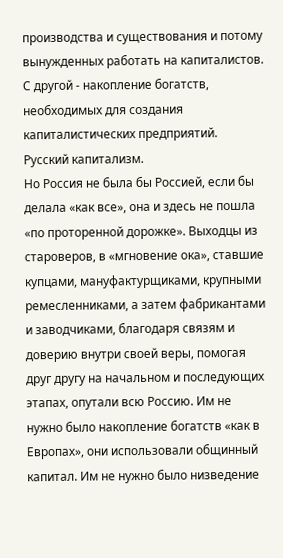производства и существования и потому вынужденных работать на капиталистов. С другой - накопление богатств, необходимых для создания капиталистических предприятий.
Русский капитализм.
Но Россия не была бы Россией, если бы делала «как все», она и здесь не пошла «по проторенной дорожке». Выходцы из староверов, в «мгновение ока», ставшие купцами, мануфактурщиками, крупными ремесленниками, а затем фабрикантами и заводчиками, благодаря связям и доверию внутри своей веры, помогая друг другу на начальном и последующих этапах, опутали всю Россию. Им не нужно было накопление богатств «как в Европах», они использовали общинный капитал. Им не нужно было низведение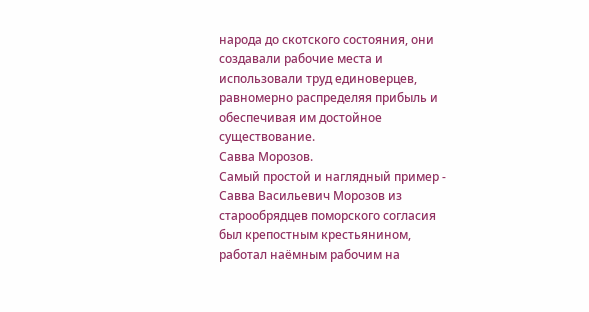народа до скотского состояния, они создавали рабочие места и использовали труд единоверцев, равномерно распределяя прибыль и обеспечивая им достойное существование.
Савва Морозов.
Самый простой и наглядный пример - Савва Васильевич Морозов из старообрядцев поморского согласия был крепостным крестьянином, работал наёмным рабочим на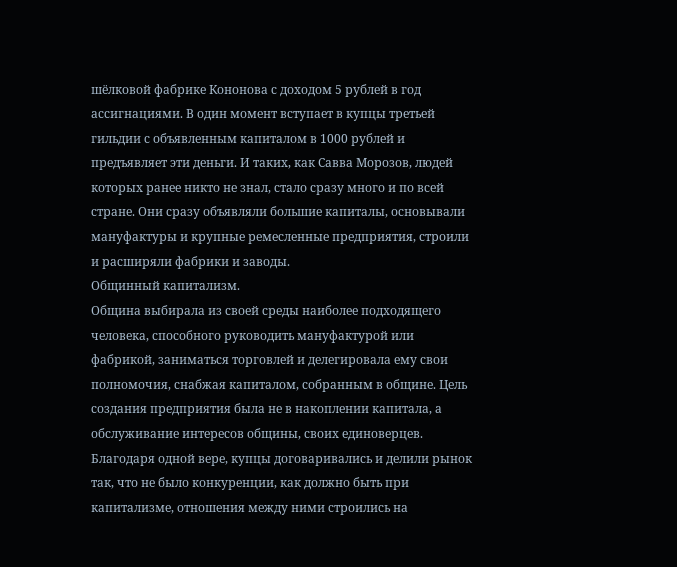шёлковой фабрике Кононова с доходом 5 рублей в год ассигнациями. В один момент вступает в купцы третьей гильдии с объявленным капиталом в 1000 рублей и предъявляет эти деньги. И таких, как Савва Морозов, людей которых ранее никто не знал, стало сразу много и по всей стране. Они сразу объявляли большие капиталы, основывали мануфактуры и крупные ремесленные предприятия, строили и расширяли фабрики и заводы.
Общинный капитализм.
Община выбирала из своей среды наиболее подходящего человека, способного руководить мануфактурой или фабрикой, заниматься торговлей и делегировала ему свои полномочия, снабжая капиталом, собранным в общине. Цель создания предприятия была не в накоплении капитала, а обслуживание интересов общины, своих единоверцев. Благодаря одной вере, купцы договаривались и делили рынок так, что не было конкуренции, как должно быть при капитализме, отношения между ними строились на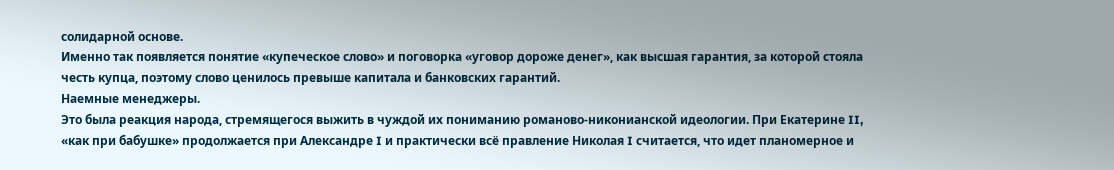солидарной основе.
Именно так появляется понятие «купеческое слово» и поговорка «уговор дороже денег», как высшая гарантия, за которой стояла честь купца, поэтому слово ценилось превыше капитала и банковских гарантий.
Наемные менеджеры.
Это была реакция народа, стремящегося выжить в чуждой их пониманию романово-никонианской идеологии. При Екатерине II, «как при бабушке» продолжается при Александре I и практически всё правление Николая I считается, что идет планомерное и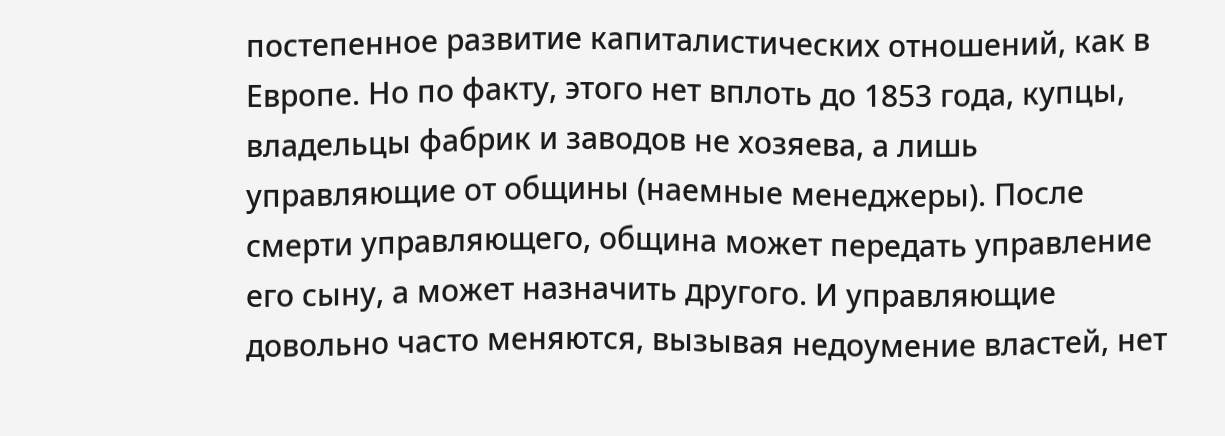постепенное развитие капиталистических отношений, как в Европе. Но по факту, этого нет вплоть до 1853 года, купцы, владельцы фабрик и заводов не хозяева, а лишь управляющие от общины (наемные менеджеры). После смерти управляющего, община может передать управление его сыну, а может назначить другого. И управляющие довольно часто меняются, вызывая недоумение властей, нет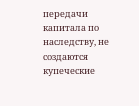передачи капитала по наследству, не создаются купеческие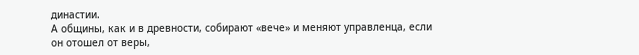династии.
А общины, как и в древности, собирают «вече» и меняют управленца, если он отошел от веры,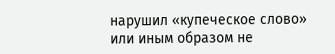нарушил «купеческое слово» или иным образом не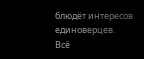блюдёт интересов единоверцев.
Всё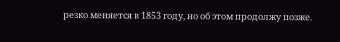резко меняется в 1853 году, но об этом продолжу позже.